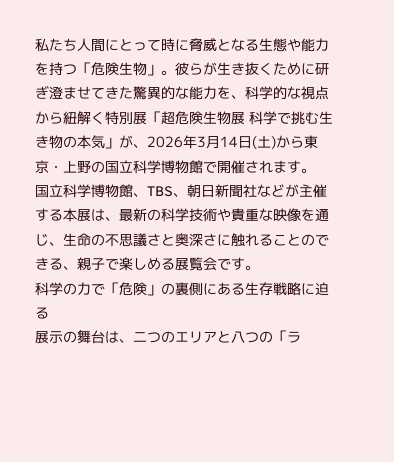私たち人間にとって時に脅威となる生態や能力を持つ「危険生物」。彼らが生き抜くために研ぎ澄ませてきた驚異的な能力を、科学的な視点から紐解く特別展「超危険生物展 科学で挑む生き物の本気」が、2026年3月14日(土)から東京・上野の国立科学博物館で開催されます。
国立科学博物館、TBS、朝日新聞社などが主催する本展は、最新の科学技術や貴重な映像を通じ、生命の不思議さと奥深さに触れることのできる、親子で楽しめる展覧会です。
科学の力で「危険」の裏側にある生存戦略に迫る
展示の舞台は、二つのエリアと八つの「ラ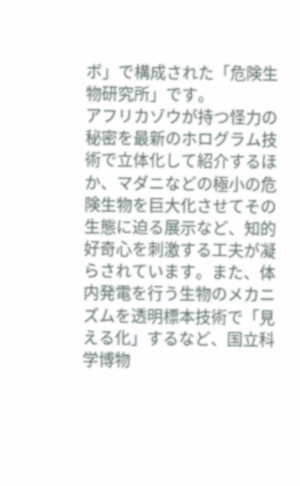ボ」で構成された「危険生物研究所」です。
アフリカゾウが持つ怪力の秘密を最新のホログラム技術で立体化して紹介するほか、マダニなどの極小の危険生物を巨大化させてその生態に迫る展示など、知的好奇心を刺激する工夫が凝らされています。また、体内発電を行う生物のメカニズムを透明標本技術で「見える化」するなど、国立科学博物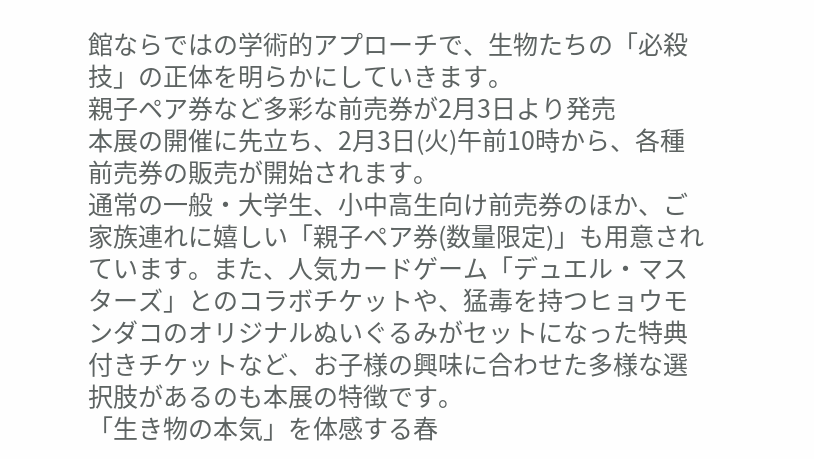館ならではの学術的アプローチで、生物たちの「必殺技」の正体を明らかにしていきます。
親子ペア券など多彩な前売券が2月3日より発売
本展の開催に先立ち、2月3日(火)午前10時から、各種前売券の販売が開始されます。
通常の一般・大学生、小中高生向け前売券のほか、ご家族連れに嬉しい「親子ペア券(数量限定)」も用意されています。また、人気カードゲーム「デュエル・マスターズ」とのコラボチケットや、猛毒を持つヒョウモンダコのオリジナルぬいぐるみがセットになった特典付きチケットなど、お子様の興味に合わせた多様な選択肢があるのも本展の特徴です。
「生き物の本気」を体感する春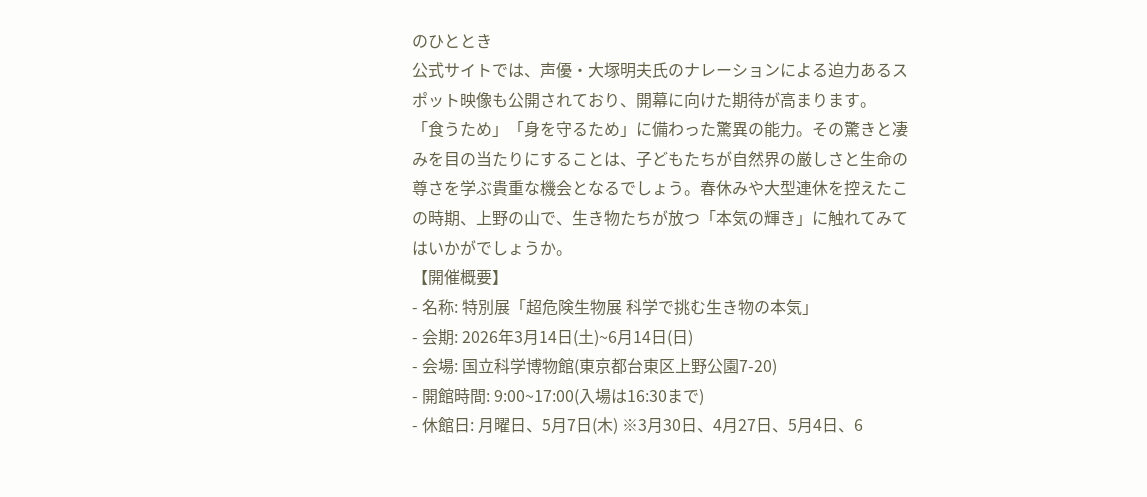のひととき
公式サイトでは、声優・大塚明夫氏のナレーションによる迫力あるスポット映像も公開されており、開幕に向けた期待が高まります。
「食うため」「身を守るため」に備わった驚異の能力。その驚きと凄みを目の当たりにすることは、子どもたちが自然界の厳しさと生命の尊さを学ぶ貴重な機会となるでしょう。春休みや大型連休を控えたこの時期、上野の山で、生き物たちが放つ「本気の輝き」に触れてみてはいかがでしょうか。
【開催概要】
- 名称: 特別展「超危険生物展 科学で挑む生き物の本気」
- 会期: 2026年3月14日(土)~6月14日(日)
- 会場: 国立科学博物館(東京都台東区上野公園7-20)
- 開館時間: 9:00~17:00(入場は16:30まで)
- 休館日: 月曜日、5月7日(木) ※3月30日、4月27日、5月4日、6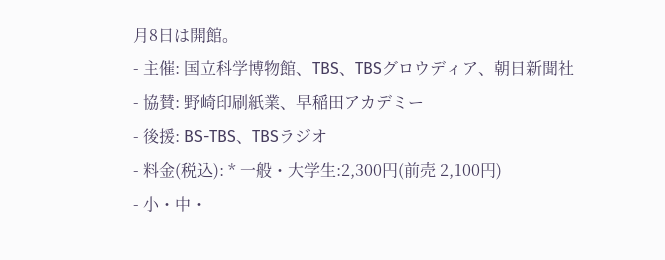月8日は開館。
- 主催: 国立科学博物館、TBS、TBSグロウディア、朝日新聞社
- 協賛: 野崎印刷紙業、早稲田アカデミー
- 後援: BS-TBS、TBSラジオ
- 料金(税込): * 一般・大学生:2,300円(前売 2,100円)
- 小・中・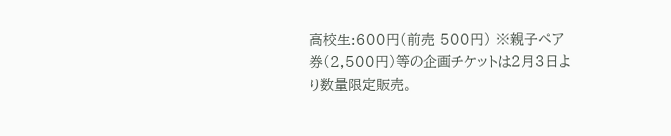高校生:600円(前売 500円) ※親子ペア券(2,500円)等の企画チケットは2月3日より数量限定販売。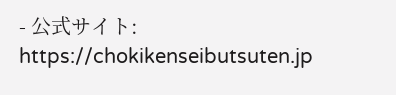- 公式サイト: https://chokikenseibutsuten.jp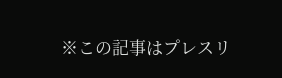※この記事はプレスリ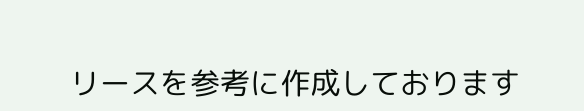リースを参考に作成しております